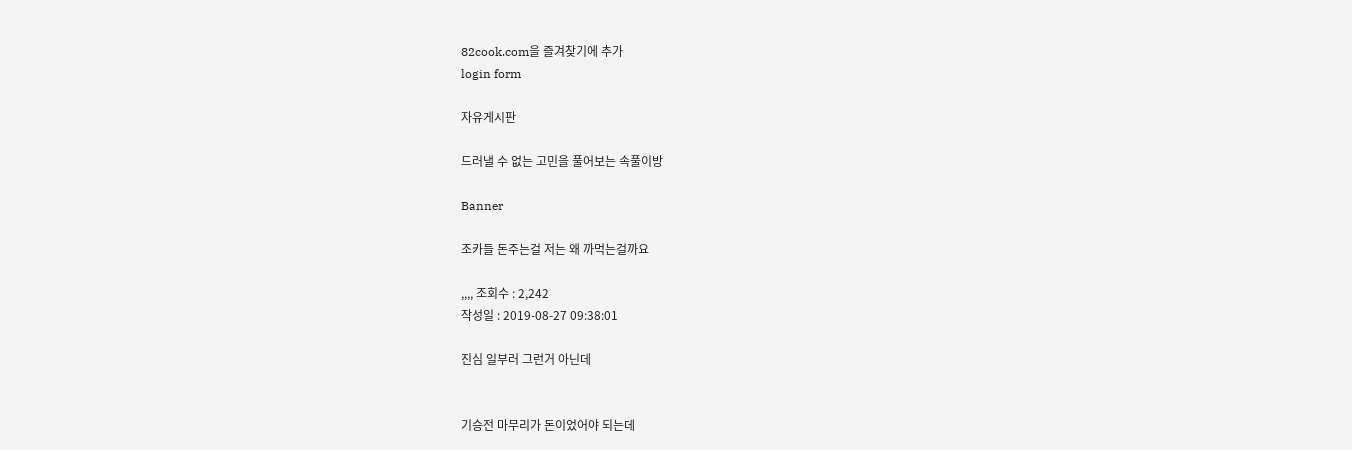82cook.com을 즐겨찾기에 추가
login form

자유게시판

드러낼 수 없는 고민을 풀어보는 속풀이방

Banner

조카들 돈주는걸 저는 왜 까먹는걸까요

,,,, 조회수 : 2,242
작성일 : 2019-08-27 09:38:01

진심 일부러 그런거 아닌데


기승전 마무리가 돈이었어야 되는데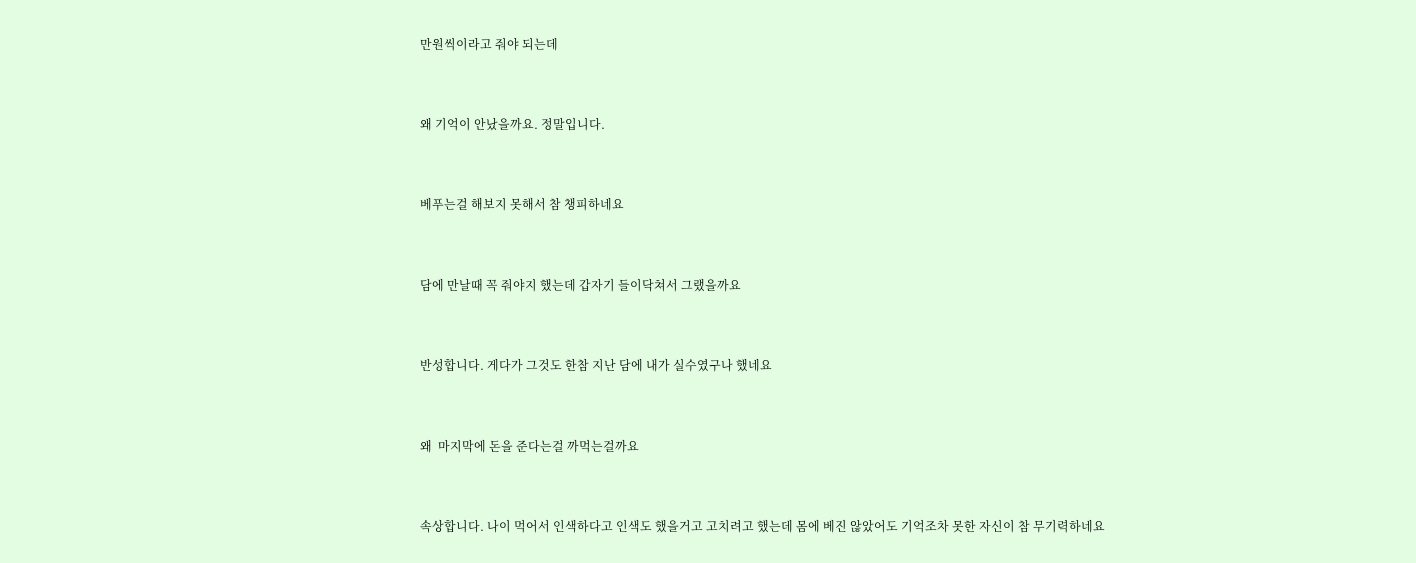만원씩이라고 줘야 되는데


왜 기억이 안났을까요. 정말입니다.


베푸는걸 해보지 못해서 참 챙피하네요


담에 만날때 꼭 줘야지 했는데 갑자기 들이닥쳐서 그랬을까요


반성합니다. 게다가 그것도 한참 지난 담에 내가 실수였구나 했네요


왜  마지막에 돈을 준다는걸 까먹는걸까요


속상합니다. 나이 먹어서 인색하다고 인색도 했을거고 고치려고 했는데 몸에 베진 않았어도 기억조차 못한 자신이 참 무기력하네요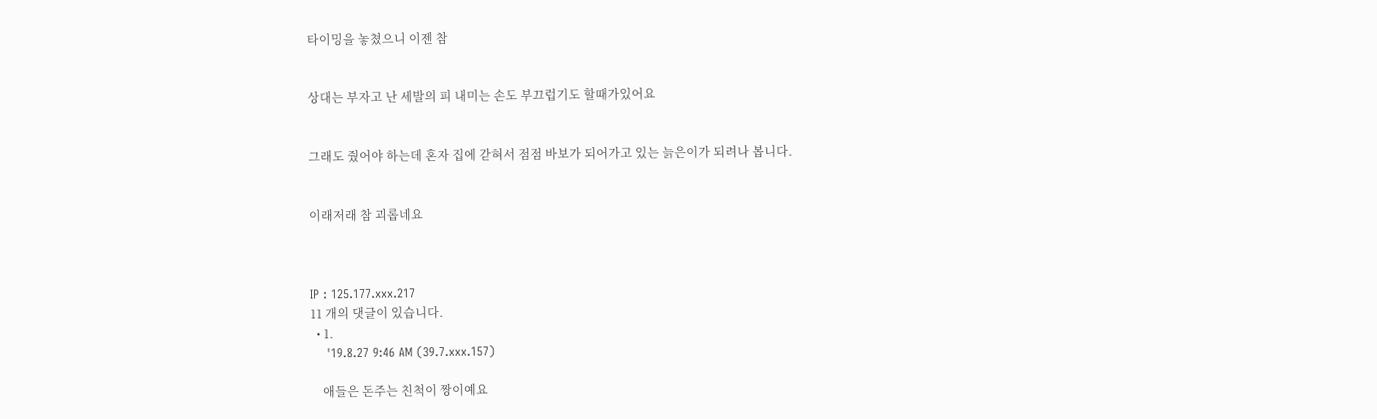타이밍을 놓쳤으니 이젠 참


상대는 부자고 난 세발의 피 내미는 손도 부끄럽기도 할때가있어요


그래도 줬어야 하는데 혼자 집에 갇혀서 점점 바보가 되어가고 있는 늙은이가 되려나 봅니다.


이래저래 참 괴롭네요



IP : 125.177.xxx.217
11 개의 댓글이 있습니다.
  • 1.
    '19.8.27 9:46 AM (39.7.xxx.157)

    애들은 돈주는 친척이 짱이예요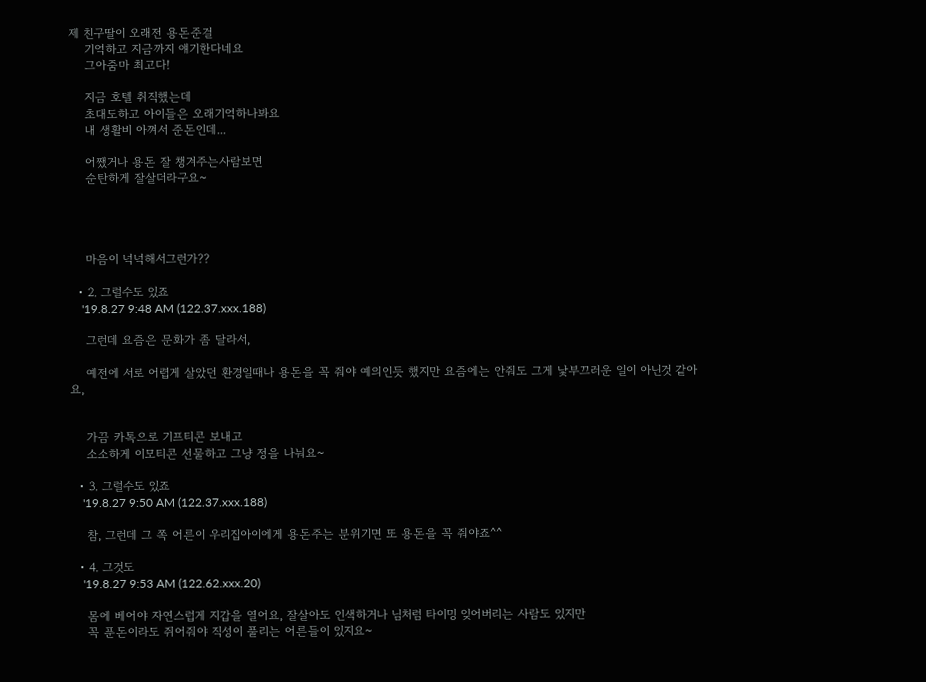제 친구딸이 오래전 용돈준걸
    기억하고 지금까지 얘기한다네요
    그아줌마 최고다!

    지금 호텔 취직했는데
    초대도하고 아이들은 오래기억하나봐요
    내 생활비 아껴서 준돈인데...

    어쨌거나 용돈 잘 챙겨주는사람보면
    순탄하게 잘살더라구요~




    마음이 넉넉해서그런가??

  • 2. 그럴수도 있죠
    '19.8.27 9:48 AM (122.37.xxx.188)

    그런데 요즘은 문화가 좀 달라서,

    예전에 서로 어렵게 살았던 환경일때나 용돈을 꼭 줘야 예의인듯 했지만 요즘에는 안줘도 그게 낯부끄러운 일이 아닌것 같아요,


    가끔 카톡으로 기프티콘 보내고
    소소하게 이모티콘 선물하고 그냥 정을 나눠요~

  • 3. 그럴수도 있죠
    '19.8.27 9:50 AM (122.37.xxx.188)

    참, 그런데 그 쪽 어른이 우리집아이에게 용돈주는 분위기면 또 용돈을 꼭 줘야죠^^

  • 4. 그것도
    '19.8.27 9:53 AM (122.62.xxx.20)

    몸에 베어야 자연스럽게 지갑을 열어요, 잘살아도 인색하거나 님처럼 타이밍 잊어버리는 사람도 있지만
    꼭 푼돈이라도 쥐어줘야 직성이 풀리는 어른들이 있지요~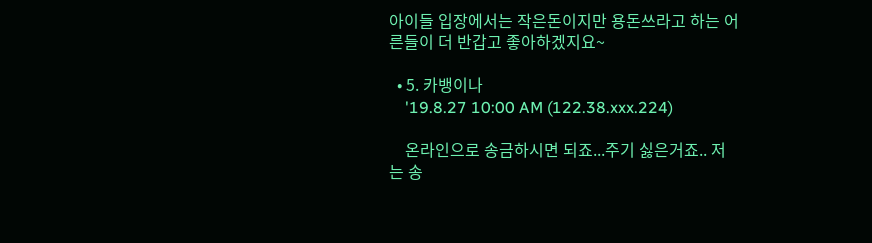아이들 입장에서는 작은돈이지만 용돈쓰라고 하는 어른들이 더 반갑고 좋아하겠지요~

  • 5. 카뱅이나
    '19.8.27 10:00 AM (122.38.xxx.224)

    온라인으로 송금하시면 되죠...주기 싫은거죠.. 저는 송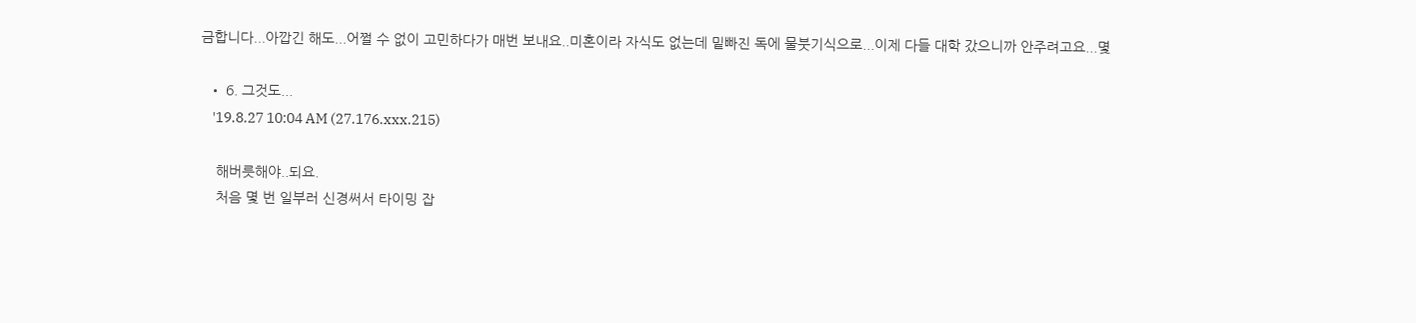금합니다...아깝긴 해도...어쩔 수 없이 고민하다가 매번 보내요..미혼이라 자식도 없는데 밑빠진 독에 물붓기식으로...이제 다들 대학 갔으니까 안주려고요...몇

  • 6. 그것도...
    '19.8.27 10:04 AM (27.176.xxx.215)

    해버릇해야..되요.
    처음 몇 번 일부러 신경써서 타이밍 잡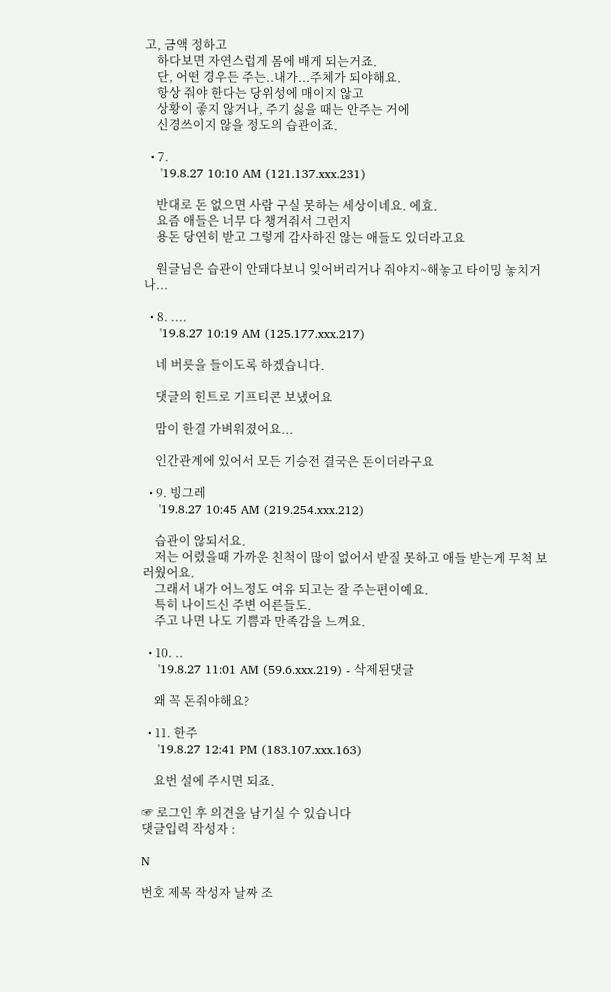고, 금액 정하고
    하다보면 자연스럽게 몸에 배게 되는거죠.
    단, 어떤 경우든 주는..내가...주체가 되야해요.
    항상 줘야 한다는 당위성에 매이지 않고
    상황이 좋지 않거나, 주기 싫을 때는 안주는 거에
    신경쓰이지 않을 정도의 습관이죠.

  • 7.
    '19.8.27 10:10 AM (121.137.xxx.231)

    반대로 돈 없으면 사람 구실 못하는 세상이네요. 에효.
    요즘 애들은 너무 다 챙겨줘서 그런지
    용돈 당연히 받고 그렇게 감사하진 않는 애들도 있더라고요

    원글님은 습관이 안돼다보니 잊어버리거나 줘야지~해놓고 타이밍 놓치거나...

  • 8. ....
    '19.8.27 10:19 AM (125.177.xxx.217)

    네 버릇을 들이도록 하겠습니다.

    댓글의 힌트로 기프티콘 보냈어요

    맘이 한결 가벼워졌어요...

    인간관계에 있어서 모든 기승전 결국은 돈이더라구요

  • 9. 빙그레
    '19.8.27 10:45 AM (219.254.xxx.212)

    습관이 않되서요.
    저는 어렸을때 가까운 친척이 많이 없어서 받질 못하고 애들 받는게 무척 보러웠어요.
    그래서 내가 어느정도 여유 되고는 잘 주는편이예요.
    특히 나이드신 주변 어른들도.
    주고 나면 나도 기쁨과 만족감을 느껴요.

  • 10. ..
    '19.8.27 11:01 AM (59.6.xxx.219) - 삭제된댓글

    왜 꼭 돈줘야해요?

  • 11. 한주
    '19.8.27 12:41 PM (183.107.xxx.163)

    요번 설에 주시면 되죠.

☞ 로그인 후 의견을 남기실 수 있습니다
댓글입력 작성자 :

N

번호 제목 작성자 날짜 조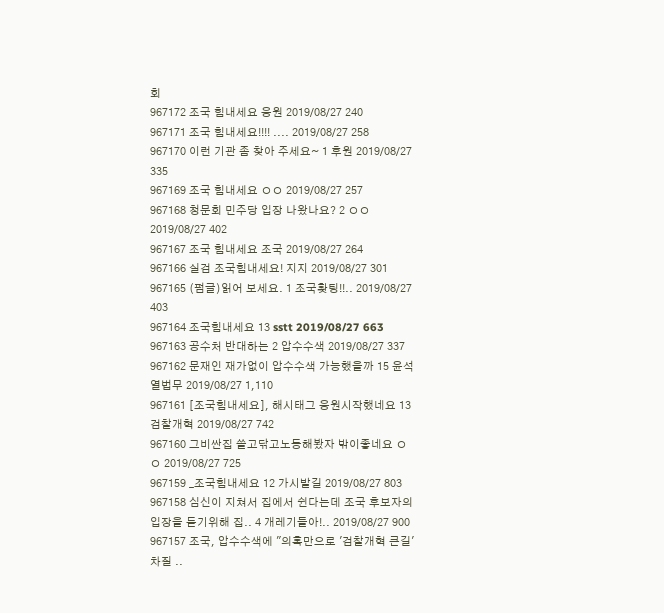회
967172 조국 힘내세요 응원 2019/08/27 240
967171 조국 힘내세요!!!! .... 2019/08/27 258
967170 이런 기관 좀 찾아 주세요~ 1 후원 2019/08/27 335
967169 조국 힘내세요 ㅇㅇ 2019/08/27 257
967168 청문회 민주당 입장 나왔나요? 2 ㅇㅇ 2019/08/27 402
967167 조국 힘내세요 조국 2019/08/27 264
967166 실검 조국힘내세요! 지지 2019/08/27 301
967165 (펌글)읽어 보세요. 1 조국홧팅!!.. 2019/08/27 403
967164 조국힘내세요 13 sstt 2019/08/27 663
967163 공수처 반대하는 2 압수수색 2019/08/27 337
967162 문재인 재가없이 압수수색 가능했을까 15 윤석열법무 2019/08/27 1,110
967161 [조국힘내세요], 해시태그 응원시작했네요 13 검찰개혁 2019/08/27 742
967160 그비싼집 쓸고닦고노동해봤자 밖이좋네요 ㅇㅇ 2019/08/27 725
967159 _조국힘내세요 12 가시밭길 2019/08/27 803
967158 심신이 지쳐서 집에서 쉰다는데 조국 후보자의 입장을 듣기위해 집.. 4 개레기들아!.. 2019/08/27 900
967157 조국, 압수수색에 "의혹만으로 '검찰개혁 큰길' 차질 ..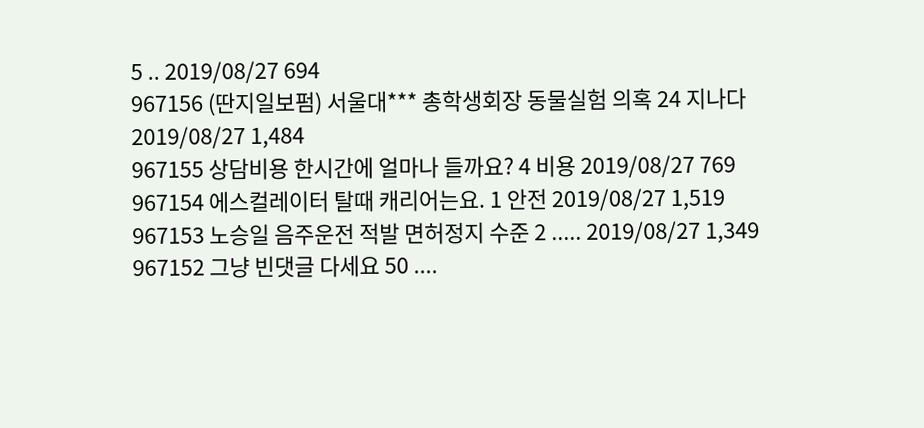5 .. 2019/08/27 694
967156 (딴지일보펌) 서울대*** 총학생회장 동물실험 의혹 24 지나다 2019/08/27 1,484
967155 상담비용 한시간에 얼마나 들까요? 4 비용 2019/08/27 769
967154 에스컬레이터 탈때 캐리어는요. 1 안전 2019/08/27 1,519
967153 노승일 음주운전 적발 면허정지 수준 2 ..... 2019/08/27 1,349
967152 그냥 빈댓글 다세요 50 ....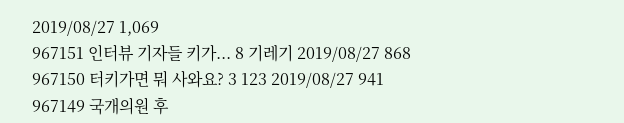2019/08/27 1,069
967151 인터뷰 기자들 키가... 8 기레기 2019/08/27 868
967150 터키가면 뭐 사와요? 3 123 2019/08/27 941
967149 국개의원 후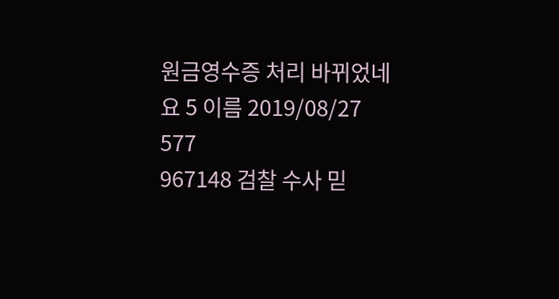원금영수증 처리 바뀌었네요 5 이름 2019/08/27 577
967148 검찰 수사 믿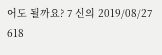어도 될까요? 7 신의 2019/08/27 618